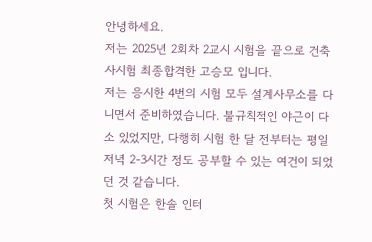안녕하세요.
저는 2025년 2회차 2교시 시험을 끝으로 건축사시험 최종합격한 고승모 입니다.
저는 응시한 4번의 시험 모두 설계사무소를 다니면서 준비하였습니다. 불규칙적인 야근이 다소 있었지만, 다행히 시험 한 달 전부터는 평일저녁 2-3시간 정도 공부할 수 있는 여건이 되었던 것 같습니다.
첫 시험은 한솔 인터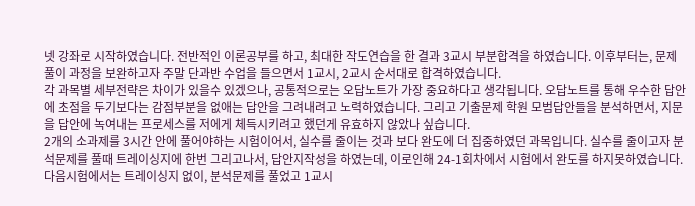넷 강좌로 시작하였습니다. 전반적인 이론공부를 하고, 최대한 작도연습을 한 결과 3교시 부분합격을 하였습니다. 이후부터는, 문제풀이 과정을 보완하고자 주말 단과반 수업을 들으면서 1교시, 2교시 순서대로 합격하였습니다.
각 과목별 세부전략은 차이가 있을수 있겠으나, 공통적으로는 오답노트가 가장 중요하다고 생각됩니다. 오답노트를 통해 우수한 답안에 초점을 두기보다는 감점부분을 없애는 답안을 그려내려고 노력하였습니다. 그리고 기출문제 학원 모범답안들을 분석하면서, 지문을 답안에 녹여내는 프로세스를 저에게 체득시키려고 했던게 유효하지 않았나 싶습니다.
2개의 소과제를 3시간 안에 풀어야하는 시험이어서, 실수를 줄이는 것과 보다 완도에 더 집중하였던 과목입니다. 실수를 줄이고자 분석문제를 풀때 트레이싱지에 한번 그리고나서, 답안지작성을 하였는데, 이로인해 24-1회차에서 시험에서 완도를 하지못하였습니다. 다음시험에서는 트레이싱지 없이, 분석문제를 풀었고 1교시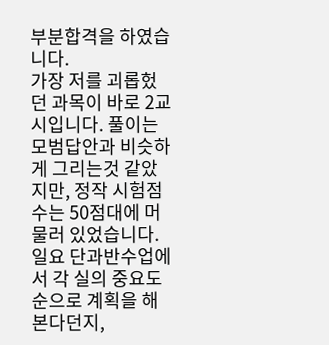부분합격을 하였습니다.
가장 저를 괴롭헜던 과목이 바로 2교시입니다. 풀이는 모범답안과 비슷하게 그리는것 같았지만, 정작 시험점수는 50점대에 머물러 있었습니다. 일요 단과반수업에서 각 실의 중요도 순으로 계획을 해본다던지,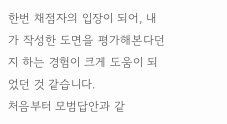한번 채점자의 입장이 되어, 내가 작성한 도면을 평가해본다던지 하는 경험이 크게 도움이 되었던 것 같습니다.
처음부터 모범답안과 같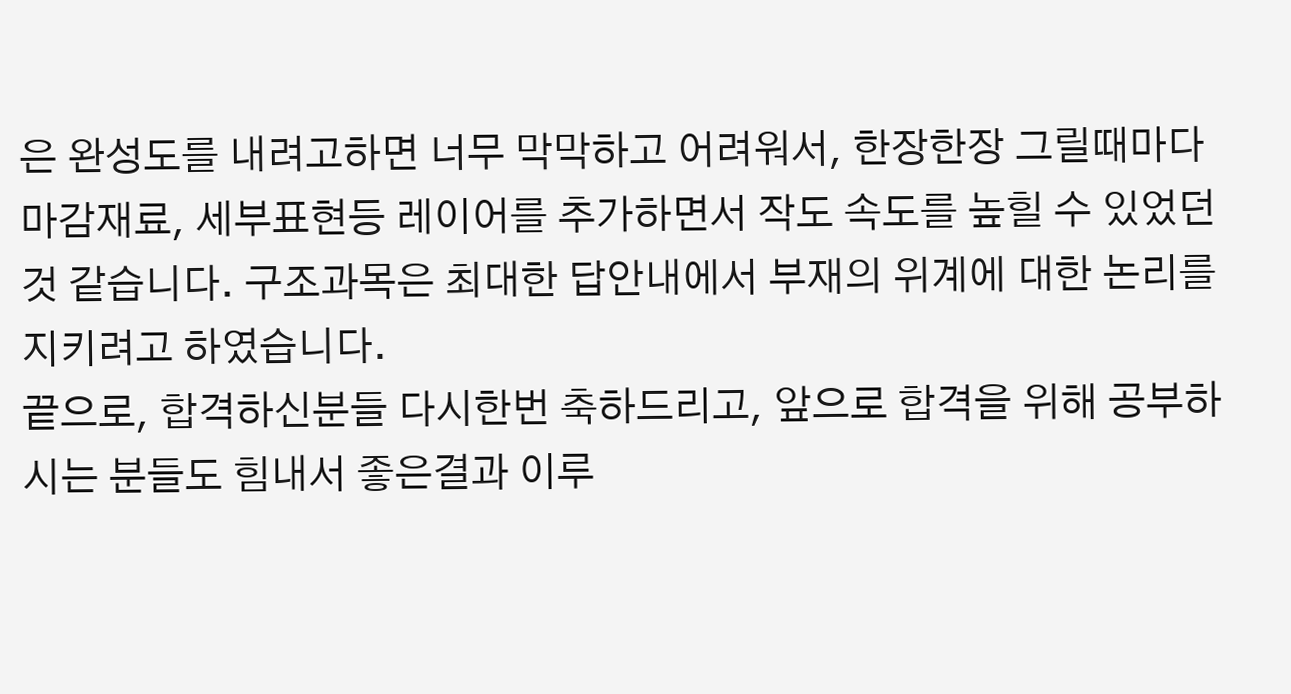은 완성도를 내려고하면 너무 막막하고 어려워서, 한장한장 그릴때마다 마감재료, 세부표현등 레이어를 추가하면서 작도 속도를 높힐 수 있었던것 같습니다. 구조과목은 최대한 답안내에서 부재의 위계에 대한 논리를 지키려고 하였습니다.
끝으로, 합격하신분들 다시한번 축하드리고, 앞으로 합격을 위해 공부하시는 분들도 힘내서 좋은결과 이루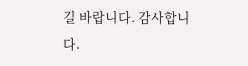길 바랍니다. 감사합니다.